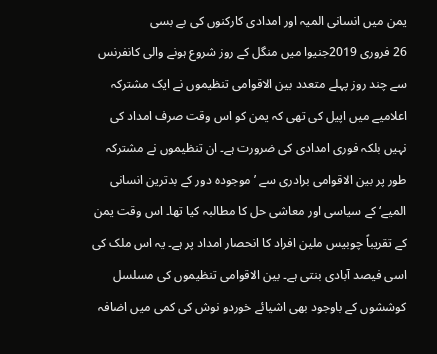یمن میں انسانی المیہ اور امدادی کارکنوں کی بے بسی
26 فروری 2019جنیوا میں منگل کے روز شروع ہونے والی کانفرنس سے چند روز پہلے متعدد بین الاقوامی تنظیموں نے ایک مشترکہ اعلامیے میں اپیل کی تھی کہ یمن کو اس وقت صرف امداد کی نہیں بلکہ فوری امدادی کی ضرورت ہے۔ ان تنظیموں نے مشترکہ طور پر بین الاقوامی برادری سے ’موجودہ دور کے بدترین انسانی المیے‘ کے سیاسی اور معاشی حل کا مطالبہ کیا تھا۔ اس وقت یمن کے تقریباً چوبیس ملین افراد کا انحصار امداد پر ہے۔ یہ اس ملک کی اسی فیصد آبادی بنتی ہے۔ بین الاقوامی تنظیموں کی مسلسل کوششوں کے باوجود بھی اشیائے خوردو نوش کی کمی میں اضافہ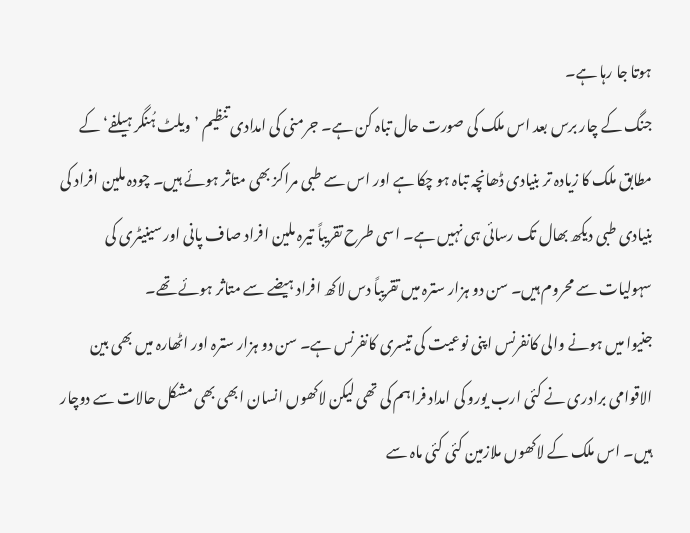ہوتا جا رہا ہے۔
جنگ کے چار برس بعد اس ملک کی صورت حال تباہ کن ہے۔ جرمنی کی امدادی تنظیم ’ویلٹ ہُنگر ہیلفے‘ کے مطابق ملک کا زیادہ تر بنیادی ڈھانچہ تباہ ہو چکا ہے اور اس سے طبی مراکز بھی متاثر ہوئے ہیں۔ چودہ ملین افراد کی بنیادی طبی دیکھ بھال تک رسائی ہی نہیں ہے۔ اسی طرح تقریباً تیرہ ملین افراد صاف پانی اور سینیٹری کی سہولیات سے محروم ہیں۔ سن دو ہزار سترہ میں تقریباً دس لاکھ افراد ہیضے سے متاثر ہوئے تھے۔
جنیوا میں ہونے والی کانفرنس اپنی نوعیت کی تیسری کانفرنس ہے۔ سن دو ہزار سترہ اور اٹھارہ میں بھی بین الاقوامی برادری نے کئی ارب یورو کی امداد فراہم کی تھی لیکن لاکھوں انسان ابھی بھی مشکل حالات سے دوچار ہیں۔ اس ملک کے لاکھوں ملازمین کئی کئی ماہ سے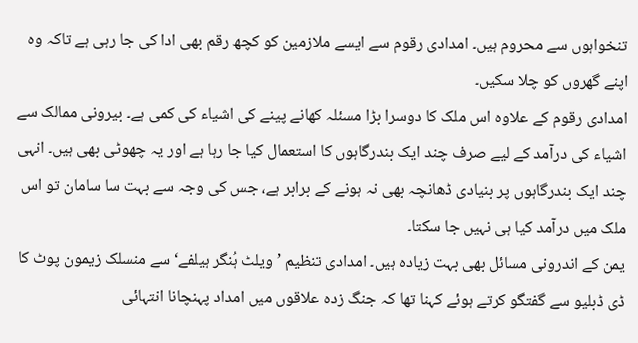تنخواہوں سے محروم ہیں۔ امدادی رقوم سے ایسے ملازمین کو کچھ رقم بھی ادا کی جا رہی ہے تاکہ وہ اپنے گھروں کو چلا سکیں۔
امدادی رقوم کے علاوہ اس ملک کا دوسرا بڑا مسئلہ کھانے پینے کی اشیاء کی کمی ہے۔ بیرونی ممالک سے اشیاء کی درآمد کے لیے صرف چند ایک بندرگاہوں کا استعمال کیا جا رہا ہے اور یہ چھوٹی بھی ہیں۔ انہی چند ایک بندرگاہوں پر بنیادی ڈھانچہ بھی نہ ہونے کے برابر ہے، جس کی وجہ سے بہت سا سامان تو اس ملک میں درآمد کیا ہی نہیں جا سکتا۔
یمن کے اندرونی مسائل بھی بہت زیادہ ہیں۔ امدادی تنظیم ’ویلٹ ہُنگر ہیلفے‘ سے منسلک زیمون پوٹ کا ڈی ڈبلیو سے گفتگو کرتے ہوئے کہنا تھا کہ جنگ زدہ علاقوں میں امداد پہنچانا انتہائی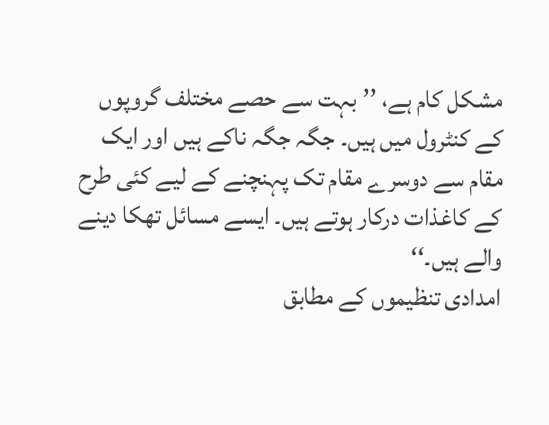مشکل کام ہے، ’’بہت سے حصے مختلف گروپوں کے کنٹرول میں ہیں۔ جگہ جگہ ناکے ہیں اور ایک مقام سے دوسرے مقام تک پہنچنے کے لیے کئی طرح کے کاغذات درکار ہوتے ہیں۔ ایسے مسائل تھکا دینے والے ہیں۔‘‘
امدادی تنظیموں کے مطابق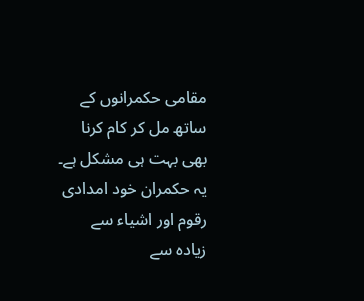مقامی حکمرانوں کے ساتھ مل کر کام کرنا بھی بہت ہی مشکل ہے۔ یہ حکمران خود امدادی رقوم اور اشیاء سے زیادہ سے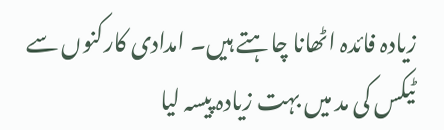زیادہ فائدہ اٹھانا چاہتے ہیں۔ امدادی کارکنوں سے ٹیکس کی مد میں بہت زیادہ پیسہ لیا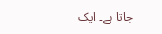جاتا ہے۔ ایک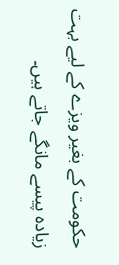حکومت کے بغیر ویزے کے لیے بہت زیادہ پیسے مانگے جاتے ہیں۔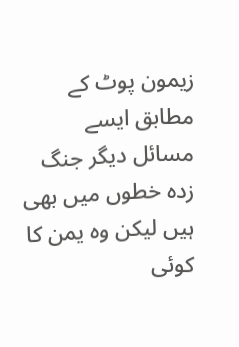زیمون پوٹ کے مطابق ایسے مسائل دیگر جنگ زدہ خطوں میں بھی ہیں لیکن وہ یمن کا کوئی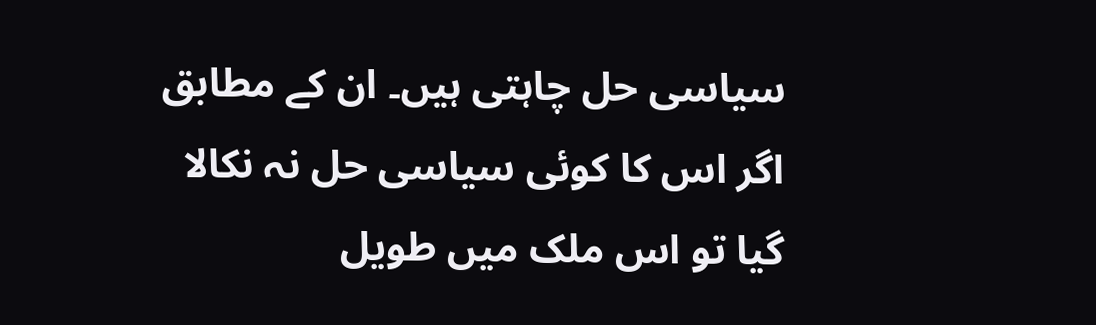سیاسی حل چاہتی ہیں۔ ان کے مطابق اگر اس کا کوئی سیاسی حل نہ نکالا گیا تو اس ملک میں طویل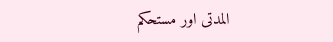المدتی اور مستحکم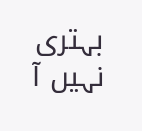بہتری نہیں آ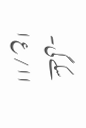سکے گی۔
ا ا / ع ا